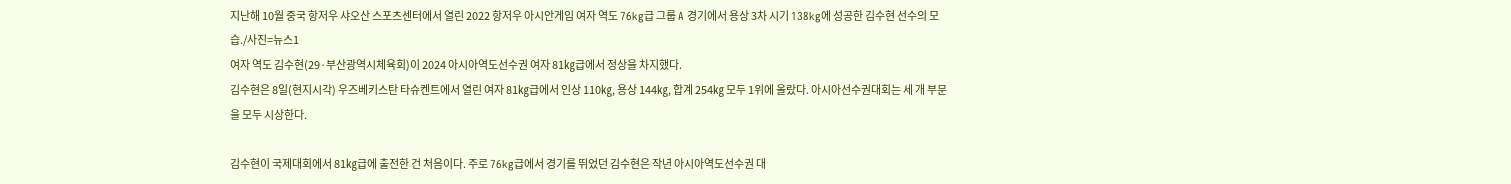지난해 10월 중국 항저우 샤오산 스포츠센터에서 열린 2022 항저우 아시안게임 여자 역도 76kg급 그룹 A 경기에서 용상 3차 시기 138kg에 성공한 김수현 선수의 모습./사진=뉴스1
여자 역도 김수현(29·부산광역시체육회)이 2024 아시아역도선수권 여자 81㎏급에서 정상을 차지했다.
김수현은 8일(현지시각) 우즈베키스탄 타슈켄트에서 열린 여자 81㎏급에서 인상 110㎏, 용상 144㎏, 합계 254㎏ 모두 1위에 올랐다. 아시아선수권대회는 세 개 부문을 모두 시상한다.

김수현이 국제대회에서 81㎏급에 출전한 건 처음이다. 주로 76kg급에서 경기를 뛰었던 김수현은 작년 아시아역도선수권 대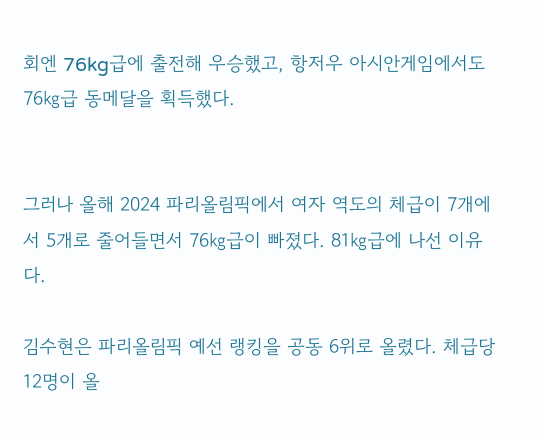회엔 76kg급에 출전해 우승했고, 항저우 아시안게임에서도 76㎏급 동메달을 획득했다.


그러나 올해 2024 파리올림픽에서 여자 역도의 체급이 7개에서 5개로 줄어들면서 76㎏급이 빠졌다. 81㎏급에 나선 이유다.

김수현은 파리올림픽 예선 랭킹을 공동 6위로 올렸다. 체급당 12명이 올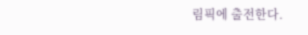림픽에 출전한다.